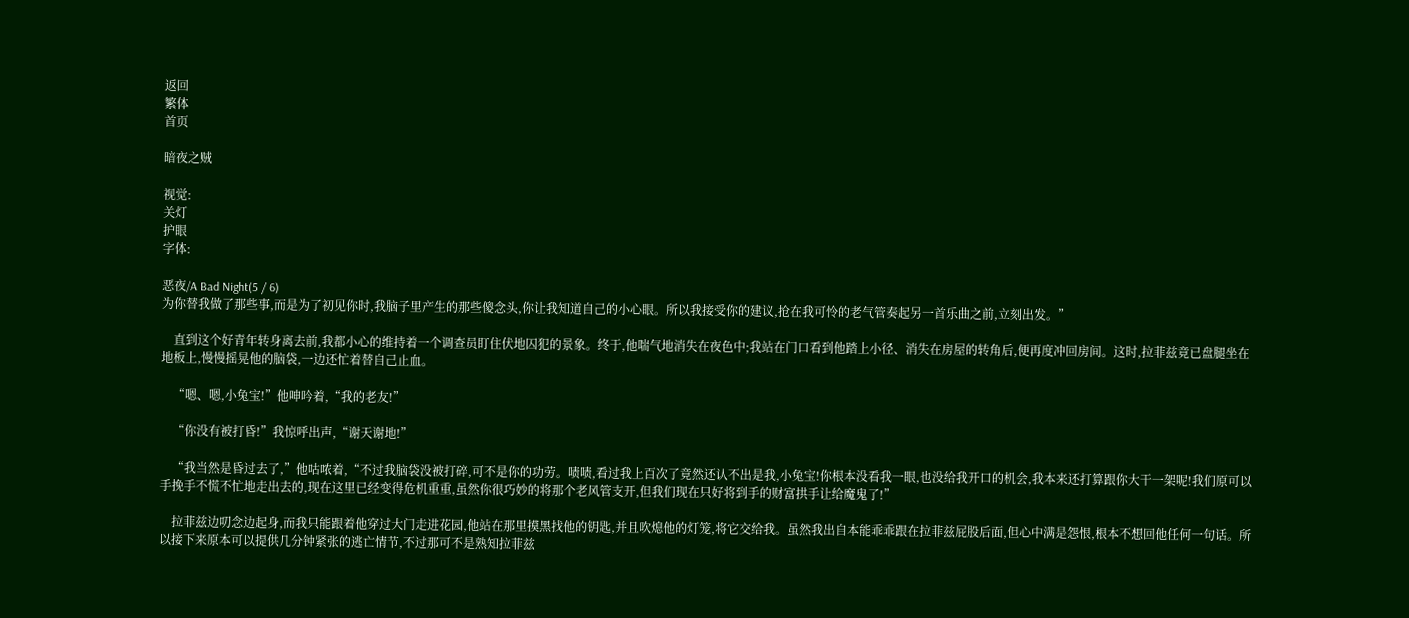返回
繁体
首页

暗夜之贼

视觉:
关灯
护眼
字体:

恶夜/A Bad Night(5 / 6)
为你替我做了那些事,而是为了初见你时,我脑子里产生的那些傻念头,你让我知道自己的小心眼。所以我接受你的建议,抢在我可怜的老气管奏起另一首乐曲之前,立刻出发。”

    直到这个好青年转身离去前,我都小心的维持着一个调查员盯住伏地囚犯的景象。终于,他喘气地消失在夜色中;我站在门口看到他踏上小径、消失在房屋的转角后,便再度冲回房间。这时,拉菲兹竟已盘腿坐在地板上,慢慢摇晃他的脑袋,一边还忙着替自己止血。

    “嗯、嗯,小兔宝!”他呻吟着,“我的老友!”

    “你没有被打昏!”我惊呼出声,“谢天谢地!”

    “我当然是昏过去了,”他咕哝着,“不过我脑袋没被打碎,可不是你的功劳。啧啧,看过我上百次了竟然还认不出是我,小兔宝!你根本没看我一眼,也没给我开口的机会,我本来还打算跟你大干一架呢!我们原可以手挽手不慌不忙地走出去的,现在这里已经变得危机重重,虽然你很巧妙的将那个老风管支开,但我们现在只好将到手的财富拱手让给魔鬼了!”

    拉菲兹边叨念边起身,而我只能跟着他穿过大门走进花园,他站在那里摸黑找他的钥匙,并且吹熄他的灯笼,将它交给我。虽然我出自本能乖乖跟在拉菲兹屁股后面,但心中满是怨恨,根本不想回他任何一句话。所以接下来原本可以提供几分钟紧张的逃亡情节,不过那可不是熟知拉菲兹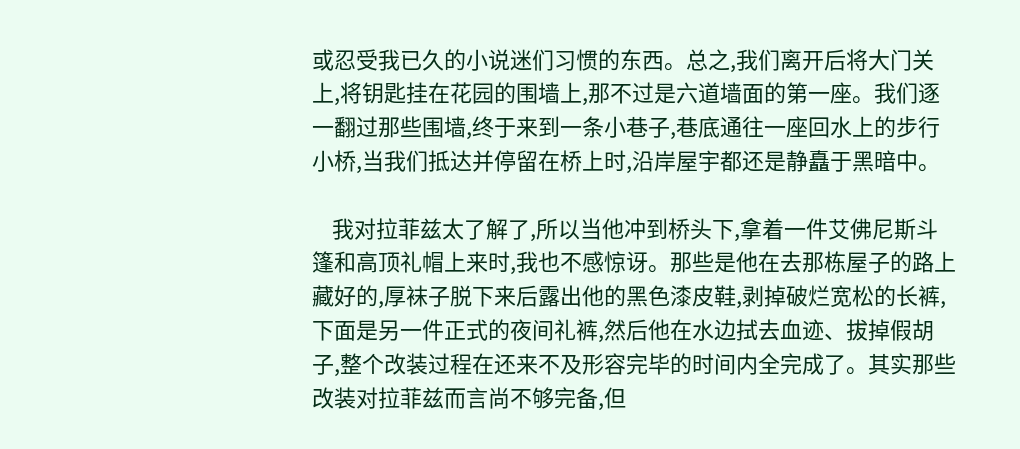或忍受我已久的小说迷们习惯的东西。总之,我们离开后将大门关上,将钥匙挂在花园的围墙上,那不过是六道墙面的第一座。我们逐一翻过那些围墙,终于来到一条小巷子,巷底通往一座回水上的步行小桥,当我们抵达并停留在桥上时,沿岸屋宇都还是静矗于黑暗中。

    我对拉菲兹太了解了,所以当他冲到桥头下,拿着一件艾佛尼斯斗篷和高顶礼帽上来时,我也不感惊讶。那些是他在去那栋屋子的路上藏好的,厚袜子脱下来后露出他的黑色漆皮鞋,剥掉破烂宽松的长裤,下面是另一件正式的夜间礼裤,然后他在水边拭去血迹、拔掉假胡子,整个改装过程在还来不及形容完毕的时间内全完成了。其实那些改装对拉菲兹而言尚不够完备,但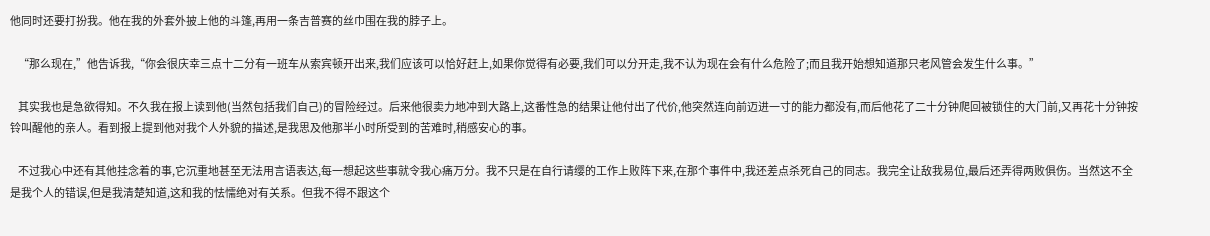他同时还要打扮我。他在我的外套外披上他的斗篷,再用一条吉普赛的丝巾围在我的脖子上。

    “那么现在,”他告诉我,“你会很庆幸三点十二分有一班车从索宾顿开出来,我们应该可以恰好赶上,如果你觉得有必要,我们可以分开走,我不认为现在会有什么危险了;而且我开始想知道那只老风管会发生什么事。”

    其实我也是急欲得知。不久我在报上读到他(当然包括我们自己)的冒险经过。后来他很卖力地冲到大路上,这番性急的结果让他付出了代价,他突然连向前迈进一寸的能力都没有,而后他花了二十分钟爬回被锁住的大门前,又再花十分钟按铃叫醒他的亲人。看到报上提到他对我个人外貌的描述,是我思及他那半小时所受到的苦难时,稍感安心的事。

    不过我心中还有其他挂念着的事,它沉重地甚至无法用言语表达,每一想起这些事就令我心痛万分。我不只是在自行请缨的工作上败阵下来,在那个事件中,我还差点杀死自己的同志。我完全让敌我易位,最后还弄得两败俱伤。当然这不全是我个人的错误,但是我清楚知道,这和我的怯懦绝对有关系。但我不得不跟这个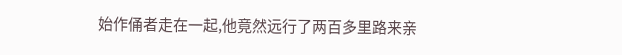始作俑者走在一起,他竟然远行了两百多里路来亲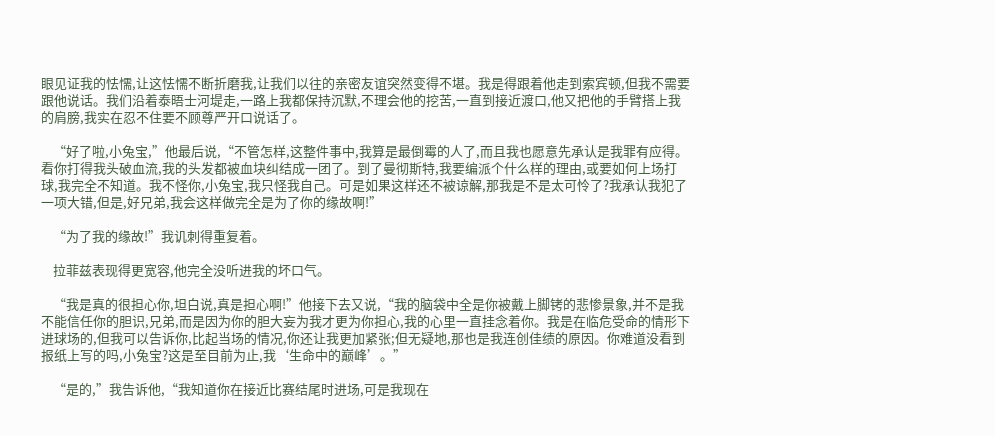眼见证我的怯懦,让这怯懦不断折磨我,让我们以往的亲密友谊突然变得不堪。我是得跟着他走到索宾顿,但我不需要跟他说话。我们沿着泰晤士河堤走,一路上我都保持沉默,不理会他的挖苦,一直到接近渡口,他又把他的手臂搭上我的肩膀,我实在忍不住要不顾尊严开口说话了。

    “好了啦,小兔宝,”他最后说,“不管怎样,这整件事中,我算是最倒霉的人了,而且我也愿意先承认是我罪有应得。看你打得我头破血流,我的头发都被血块纠结成一团了。到了曼彻斯特,我要编派个什么样的理由,或要如何上场打球,我完全不知道。我不怪你,小兔宝,我只怪我自己。可是如果这样还不被谅解,那我是不是太可怜了?我承认我犯了一项大错,但是,好兄弟,我会这样做完全是为了你的缘故啊!”

    “为了我的缘故!”我讥刺得重复着。

    拉菲兹表现得更宽容,他完全没听进我的坏口气。

    “我是真的很担心你,坦白说,真是担心啊!”他接下去又说,“我的脑袋中全是你被戴上脚铐的悲惨景象,并不是我不能信任你的胆识,兄弟,而是因为你的胆大妄为我才更为你担心,我的心里一直挂念着你。我是在临危受命的情形下进球场的,但我可以告诉你,比起当场的情况,你还让我更加紧张;但无疑地,那也是我连创佳绩的原因。你难道没看到报纸上写的吗,小兔宝?这是至目前为止,我‘生命中的巅峰’。”

    “是的,”我告诉他,“我知道你在接近比赛结尾时进场,可是我现在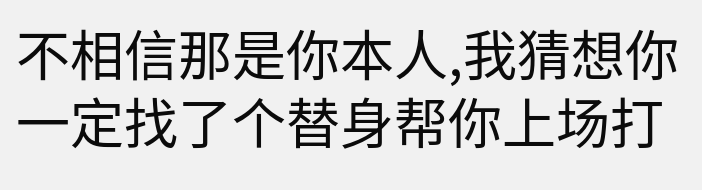不相信那是你本人,我猜想你一定找了个替身帮你上场打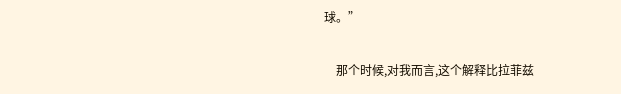球。”

    那个时候,对我而言,这个解释比拉菲兹